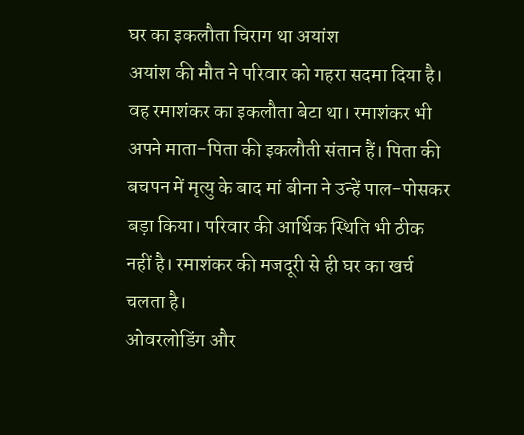घर का इकलौता चिराग था अयांश
अयांश की मौत ने परिवार को गहरा सदमा दिया है। वह रमाशंकर का इकलौता बेटा था। रमाशंकर भी अपने माता-पिता की इकलौती संतान हैं। पिता की बचपन में मृत्यु के बाद मां बीना ने उन्हें पाल-पोसकर बड़ा किया। परिवार की आर्थिक स्थिति भी ठीक नहीं है। रमाशंकर की मजदूरी से ही घर का खर्च चलता है।
ओवरलोडिंग और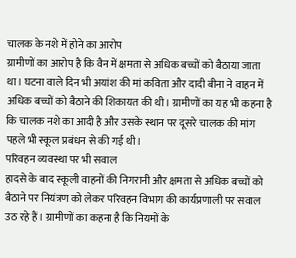चालक के नशे में होने का आरोप
ग्रामीणों का आरोप है कि वैन में क्षमता से अधिक बच्चों को बैठाया जाता था। घटना वाले दिन भी अयांश की मां कविता और दादी बीना ने वाहन में अधिक बच्चों को बैठाने की शिकायत की थी। ग्रामीणों का यह भी कहना है कि चालक नशे का आदी है और उसके स्थान पर दूसरे चालक की मांग पहले भी स्कूल प्रबंधन से की गई थी।
परिवहन व्यवस्था पर भी सवाल
हादसे के बाद स्कूली वाहनों की निगरानी और क्षमता से अधिक बच्चों को बैठाने पर नियंत्रण को लेकर परिवहन विभाग की कार्यप्रणाली पर सवाल उठ रहे हैं। ग्रामीणों का कहना है कि नियमों के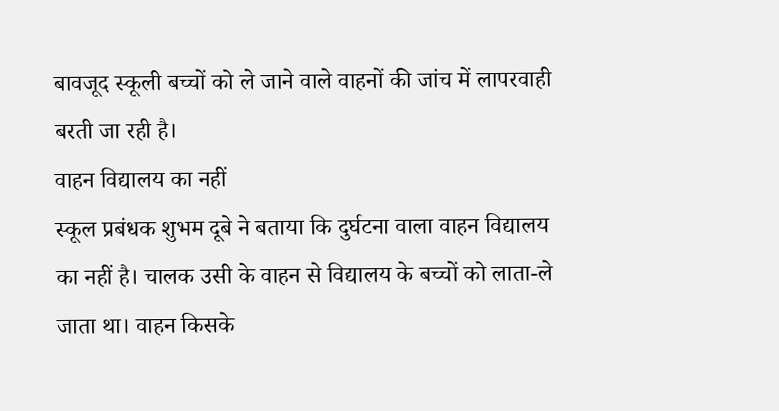बावजूद स्कूली बच्चों को ले जाने वाले वाहनों की जांच में लापरवाही बरती जा रही है।
वाहन विद्यालय का नहीं
स्कूल प्रबंधक शुभम दूबे ने बताया कि दुर्घटना वाला वाहन विद्यालय का नहीं है। चालक उसी के वाहन से विद्यालय के बच्चों को लाता-ले जाता था। वाहन किसके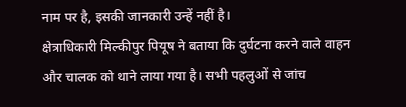नाम पर है, इसकी जानकारी उन्हें नहीं है।
क्षेत्राधिकारी मिल्कीपुर पियूष ने बताया कि दुर्घटना करने वाले वाहन और चालक को थाने लाया गया है। सभी पहलुओं से जांच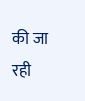की जा रही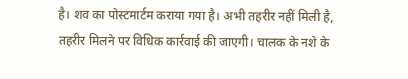है। शव का पोस्टमार्टम कराया गया है। अभी तहरीर नहीं मिली है, तहरीर मिलने पर विधिक कार्रवाई की जाएगी। चालक के नशे के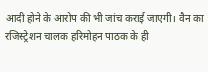आदी होने के आरोप की भी जांच कराई जाएगी। वैन का रजिस्ट्रेशन चालक हरिमोहन पाठक के ही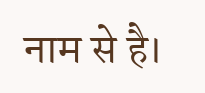नाम से है।